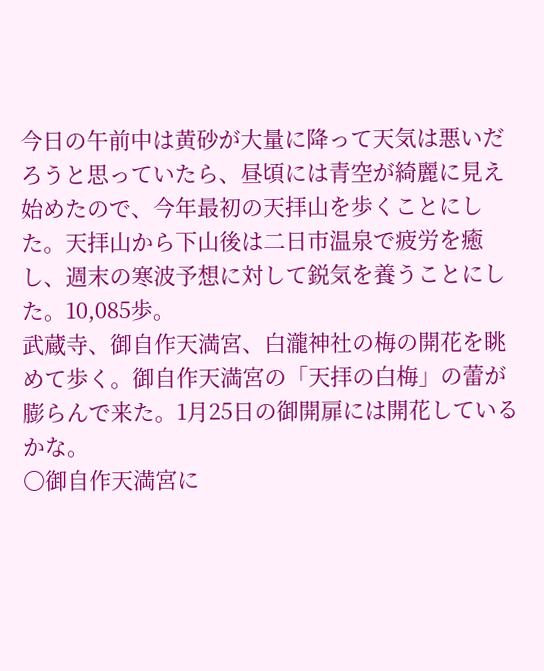今日の午前中は黄砂が大量に降って天気は悪いだろうと思っていたら、昼頃には青空が綺麗に見え始めたので、今年最初の天拝山を歩くことにした。天拝山から下山後は二日市温泉で疲労を癒し、週末の寒波予想に対して鋭気を養うことにした。10,085歩。
武蔵寺、御自作天満宮、白瀧神社の梅の開花を眺めて歩く。御自作天満宮の「天拝の白梅」の蕾が膨らんで来た。1月25日の御開扉には開花しているかな。
〇御自作天満宮に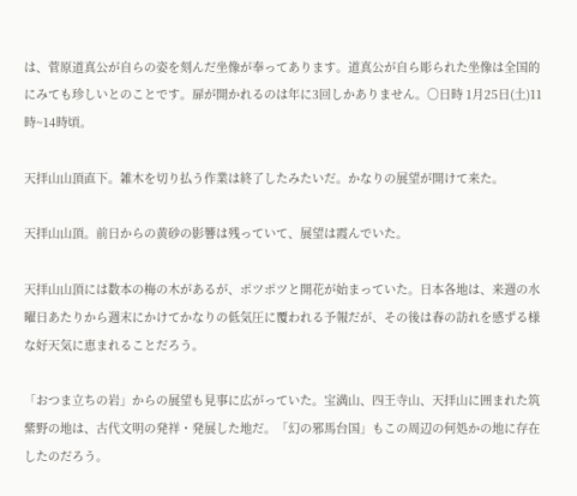は、菅原道真公が自らの姿を刻んだ坐像が奉ってあります。道真公が自ら彫られた坐像は全国的にみても珍しいとのことです。扉が開かれるのは年に3回しかありません。〇日時 1月25日(土)11時~14時頃。

天拝山山頂直下。雑木を切り払う作業は終了したみたいだ。かなりの展望が開けて来た。

天拝山山頂。前日からの黄砂の影響は残っていて、展望は霞んでいた。

天拝山山頂には数本の梅の木があるが、ポツポツと開花が始まっていた。日本各地は、来週の水曜日あたりから週末にかけてかなりの低気圧に覆われる予報だが、その後は春の訪れを感ずる様な好天気に恵まれることだろう。

「おつま立ちの岩」からの展望も見事に広がっていた。宝満山、四王寺山、天拝山に囲まれた筑紫野の地は、古代文明の発祥・発展した地だ。「幻の邪馬台国」もこの周辺の何処かの地に存在したのだろう。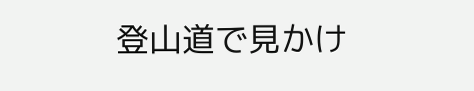登山道で見かけ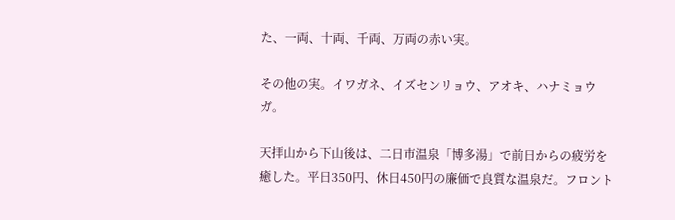た、一両、十両、千両、万両の赤い実。

その他の実。イワガネ、イズセンリョウ、アオキ、ハナミョウガ。

天拝山から下山後は、二日市温泉「博多湯」で前日からの疲労を癒した。平日350円、休日450円の廉価で良質な温泉だ。フロント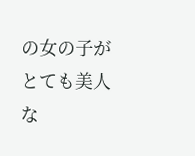の女の子がとても美人な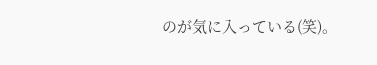のが気に入っている(笑)。